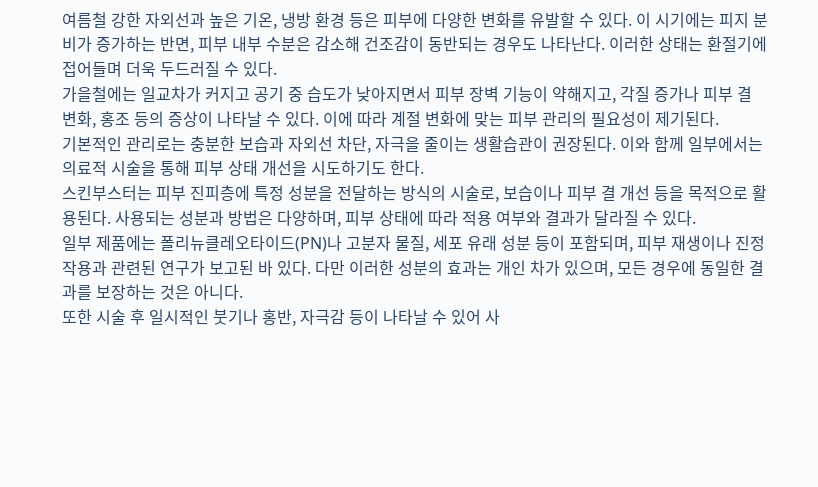여름철 강한 자외선과 높은 기온, 냉방 환경 등은 피부에 다양한 변화를 유발할 수 있다. 이 시기에는 피지 분비가 증가하는 반면, 피부 내부 수분은 감소해 건조감이 동반되는 경우도 나타난다. 이러한 상태는 환절기에 접어들며 더욱 두드러질 수 있다.
가을철에는 일교차가 커지고 공기 중 습도가 낮아지면서 피부 장벽 기능이 약해지고, 각질 증가나 피부 결 변화, 홍조 등의 증상이 나타날 수 있다. 이에 따라 계절 변화에 맞는 피부 관리의 필요성이 제기된다.
기본적인 관리로는 충분한 보습과 자외선 차단, 자극을 줄이는 생활습관이 권장된다. 이와 함께 일부에서는 의료적 시술을 통해 피부 상태 개선을 시도하기도 한다.
스킨부스터는 피부 진피층에 특정 성분을 전달하는 방식의 시술로, 보습이나 피부 결 개선 등을 목적으로 활용된다. 사용되는 성분과 방법은 다양하며, 피부 상태에 따라 적용 여부와 결과가 달라질 수 있다.
일부 제품에는 폴리뉴클레오타이드(PN)나 고분자 물질, 세포 유래 성분 등이 포함되며, 피부 재생이나 진정 작용과 관련된 연구가 보고된 바 있다. 다만 이러한 성분의 효과는 개인 차가 있으며, 모든 경우에 동일한 결과를 보장하는 것은 아니다.
또한 시술 후 일시적인 붓기나 홍반, 자극감 등이 나타날 수 있어 사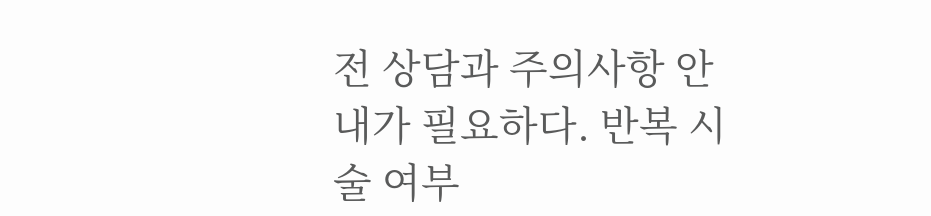전 상담과 주의사항 안내가 필요하다. 반복 시술 여부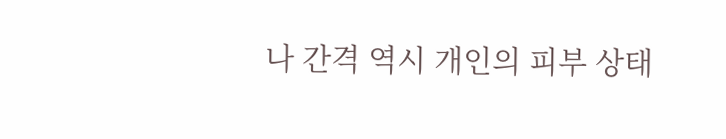나 간격 역시 개인의 피부 상태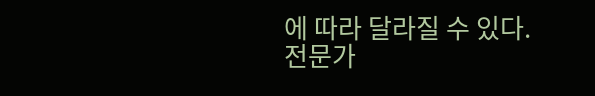에 따라 달라질 수 있다.
전문가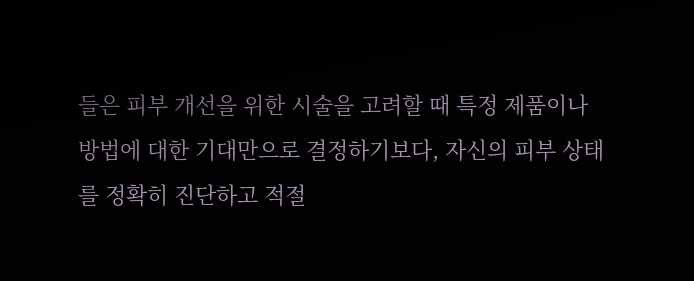들은 피부 개선을 위한 시술을 고려할 때 특정 제품이나 방법에 대한 기대만으로 결정하기보다, 자신의 피부 상태를 정확히 진단하고 적절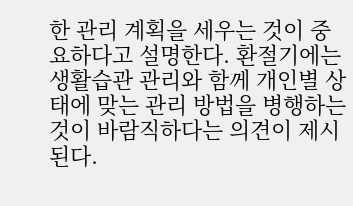한 관리 계획을 세우는 것이 중요하다고 설명한다. 환절기에는 생활습관 관리와 함께 개인별 상태에 맞는 관리 방법을 병행하는 것이 바람직하다는 의견이 제시된다.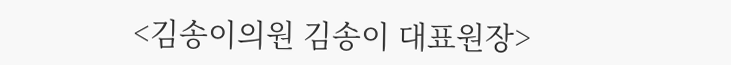<김송이의원 김송이 대표원장>